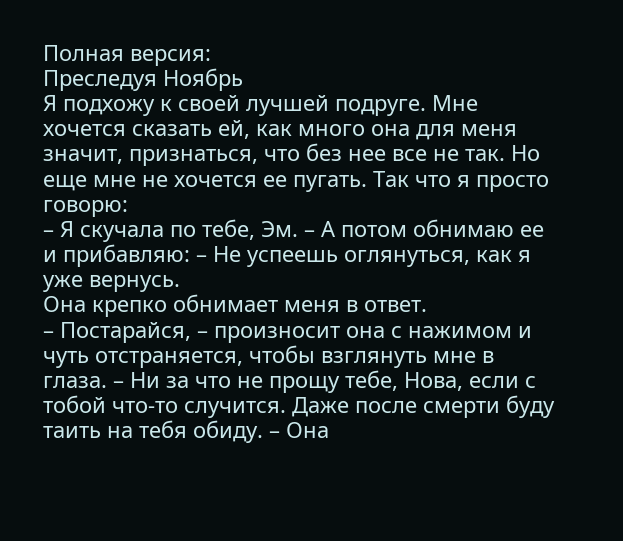Полная версия:
Преследуя Ноябрь
Я подхожу к своей лучшей подруге. Мне хочется сказать ей, как много она для меня значит, признаться, что без нее все не так. Но еще мне не хочется ее пугать. Так что я просто говорю:
– Я скучала по тебе, Эм. – А потом обнимаю ее и прибавляю: – Не успеешь оглянуться, как я уже вернусь.
Она крепко обнимает меня в ответ.
– Постарайся, – произносит она с нажимом и чуть отстраняется, чтобы взглянуть мне в глаза. – Ни за что не прощу тебе, Нова, если с тобой что-то случится. Даже после смерти буду таить на тебя обиду. – Она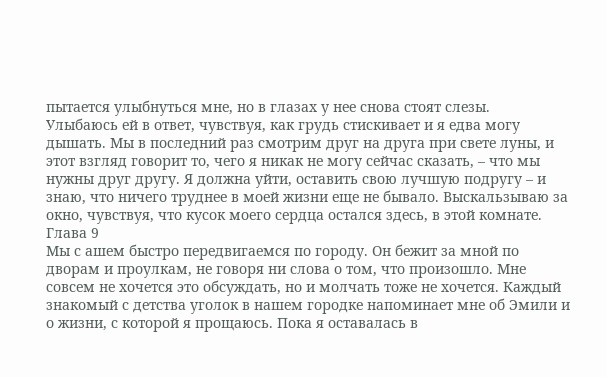пытается улыбнуться мне, но в глазах у нее снова стоят слезы.
Улыбаюсь ей в ответ, чувствуя, как грудь стискивает и я едва могу дышать. Мы в последний раз смотрим друг на друга при свете луны, и этот взгляд говорит то, чего я никак не могу сейчас сказать, – что мы нужны друг другу. Я должна уйти, оставить свою лучшую подругу – и знаю, что ничего труднее в моей жизни еще не бывало. Выскальзываю за окно, чувствуя, что кусок моего сердца остался здесь, в этой комнате.
Глава 9
Мы с ашем быстро передвигаемся по городу. Он бежит за мной по дворам и проулкам, не говоря ни слова о том, что произошло. Мне совсем не хочется это обсуждать, но и молчать тоже не хочется. Каждый знакомый с детства уголок в нашем городке напоминает мне об Эмили и о жизни, с которой я прощаюсь. Пока я оставалась в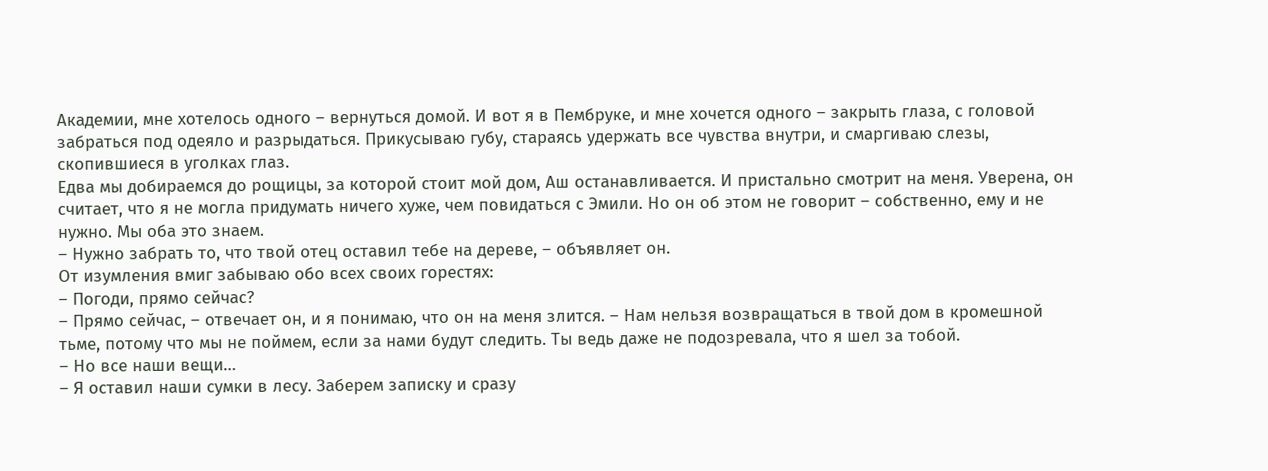Академии, мне хотелось одного – вернуться домой. И вот я в Пембруке, и мне хочется одного – закрыть глаза, с головой забраться под одеяло и разрыдаться. Прикусываю губу, стараясь удержать все чувства внутри, и смаргиваю слезы, скопившиеся в уголках глаз.
Едва мы добираемся до рощицы, за которой стоит мой дом, Аш останавливается. И пристально смотрит на меня. Уверена, он считает, что я не могла придумать ничего хуже, чем повидаться с Эмили. Но он об этом не говорит – собственно, ему и не нужно. Мы оба это знаем.
– Нужно забрать то, что твой отец оставил тебе на дереве, – объявляет он.
От изумления вмиг забываю обо всех своих горестях:
– Погоди, прямо сейчас?
– Прямо сейчас, – отвечает он, и я понимаю, что он на меня злится. – Нам нельзя возвращаться в твой дом в кромешной тьме, потому что мы не поймем, если за нами будут следить. Ты ведь даже не подозревала, что я шел за тобой.
– Но все наши вещи…
– Я оставил наши сумки в лесу. Заберем записку и сразу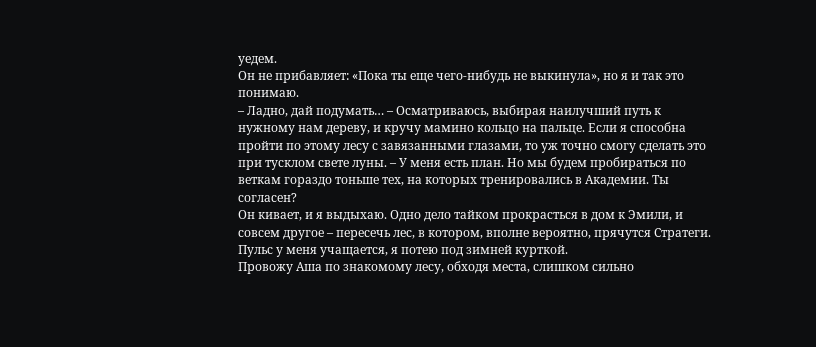уедем.
Он не прибавляет: «Пока ты еще чего-нибудь не выкинула», но я и так это понимаю.
– Ладно, дай подумать… – Осматриваюсь, выбирая наилучший путь к нужному нам дереву, и кручу мамино кольцо на пальце. Если я способна пройти по этому лесу с завязанными глазами, то уж точно смогу сделать это при тусклом свете луны. – У меня есть план. Но мы будем пробираться по веткам гораздо тоньше тех, на которых тренировались в Академии. Ты согласен?
Он кивает, и я выдыхаю. Одно дело тайком прокрасться в дом к Эмили, и совсем другое – пересечь лес, в котором, вполне вероятно, прячутся Стратеги. Пульс у меня учащается, я потею под зимней курткой.
Провожу Аша по знакомому лесу, обходя места, слишком сильно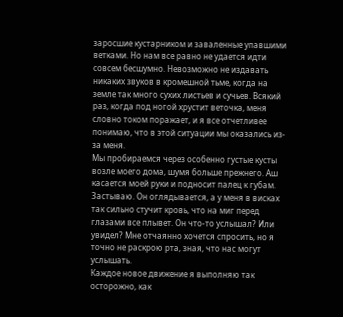заросшие кустарником и заваленные упавшими ветками. Но нам все равно не удается идти совсем бесшумно. Невозможно не издавать никаких звуков в кромешной тьме, когда на земле так много сухих листьев и сучьев. Всякий раз, когда под ногой хрустит веточка, меня словно током поражает, и я все отчетливее понимаю, что в этой ситуации мы оказались из-за меня.
Мы пробираемся через особенно густые кусты возле моего дома, шумя больше прежнего. Аш касается моей руки и подносит палец к губам. Застываю. Он оглядывается, а у меня в висках так сильно стучит кровь, что на миг перед глазами все плывет. Он что-то услышал? Или увидел? Мне отчаянно хочется спросить, но я точно не раскрою рта, зная, что нас могут услышать.
Каждое новое движение я выполняю так осторожно, как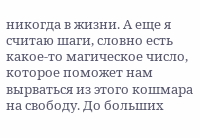никогда в жизни. А еще я считаю шаги, словно есть какое-то магическое число, которое поможет нам вырваться из этого кошмара на свободу. До больших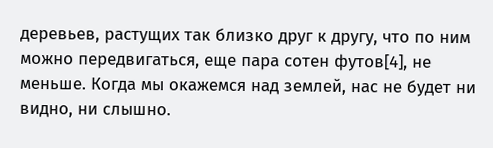деревьев, растущих так близко друг к другу, что по ним можно передвигаться, еще пара сотен футов[4], не меньше. Когда мы окажемся над землей, нас не будет ни видно, ни слышно.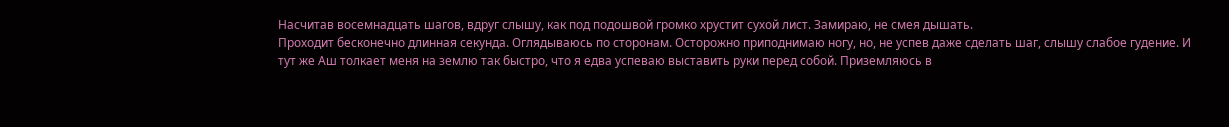Насчитав восемнадцать шагов, вдруг слышу, как под подошвой громко хрустит сухой лист. Замираю, не смея дышать.
Проходит бесконечно длинная секунда. Оглядываюсь по сторонам. Осторожно приподнимаю ногу, но, не успев даже сделать шаг, слышу слабое гудение. И тут же Аш толкает меня на землю так быстро, что я едва успеваю выставить руки перед собой. Приземляюсь в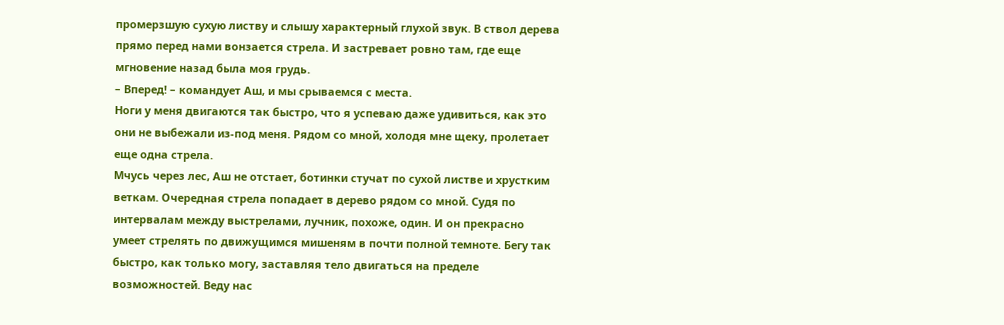промерзшую сухую листву и слышу характерный глухой звук. В ствол дерева прямо перед нами вонзается стрела. И застревает ровно там, где еще мгновение назад была моя грудь.
– Вперед! – командует Аш, и мы срываемся с места.
Ноги у меня двигаются так быстро, что я успеваю даже удивиться, как это они не выбежали из-под меня. Рядом со мной, холодя мне щеку, пролетает еще одна стрела.
Мчусь через лес, Аш не отстает, ботинки стучат по сухой листве и хрустким веткам. Очередная стрела попадает в дерево рядом со мной. Судя по интервалам между выстрелами, лучник, похоже, один. И он прекрасно умеет стрелять по движущимся мишеням в почти полной темноте. Бегу так быстро, как только могу, заставляя тело двигаться на пределе возможностей. Веду нас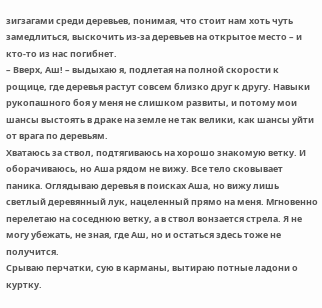зигзагами среди деревьев, понимая, что стоит нам хоть чуть замедлиться, выскочить из-за деревьев на открытое место – и кто-то из нас погибнет.
– Вверх, Аш! – выдыхаю я, подлетая на полной скорости к рощице, где деревья растут совсем близко друг к другу. Навыки рукопашного боя у меня не слишком развиты, и потому мои шансы выстоять в драке на земле не так велики, как шансы уйти от врага по деревьям.
Хватаюсь за ствол, подтягиваюсь на хорошо знакомую ветку. И оборачиваюсь, но Аша рядом не вижу. Все тело сковывает паника. Оглядываю деревья в поисках Аша, но вижу лишь светлый деревянный лук, нацеленный прямо на меня. Мгновенно перелетаю на соседнюю ветку, а в ствол вонзается стрела. Я не могу убежать, не зная, где Аш, но и остаться здесь тоже не получится.
Срываю перчатки, сую в карманы, вытираю потные ладони о куртку.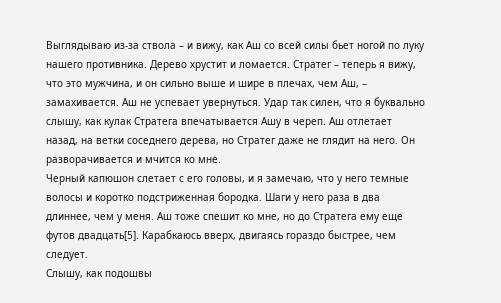Выглядываю из-за ствола – и вижу, как Аш со всей силы бьет ногой по луку нашего противника. Дерево хрустит и ломается. Стратег – теперь я вижу, что это мужчина, и он сильно выше и шире в плечах, чем Аш, – замахивается. Аш не успевает увернуться. Удар так силен, что я буквально слышу, как кулак Стратега впечатывается Ашу в череп. Аш отлетает назад, на ветки соседнего дерева, но Стратег даже не глядит на него. Он разворачивается и мчится ко мне.
Черный капюшон слетает с его головы, и я замечаю, что у него темные волосы и коротко подстриженная бородка. Шаги у него раза в два длиннее, чем у меня. Аш тоже спешит ко мне, но до Стратега ему еще футов двадцать[5]. Карабкаюсь вверх, двигаясь гораздо быстрее, чем следует.
Слышу, как подошвы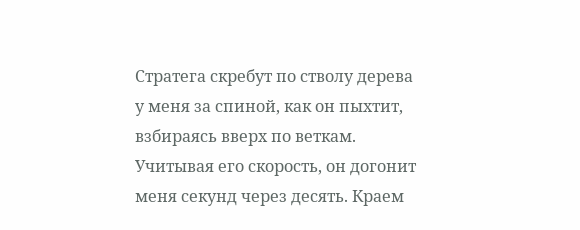Стратега скребут по стволу дерева у меня за спиной, как он пыхтит, взбираясь вверх по веткам. Учитывая его скорость, он догонит меня секунд через десять. Краем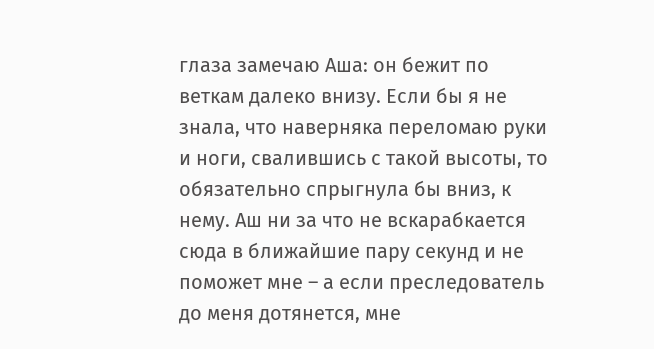глаза замечаю Аша: он бежит по веткам далеко внизу. Если бы я не знала, что наверняка переломаю руки и ноги, свалившись с такой высоты, то обязательно спрыгнула бы вниз, к нему. Аш ни за что не вскарабкается сюда в ближайшие пару секунд и не поможет мне – а если преследователь до меня дотянется, мне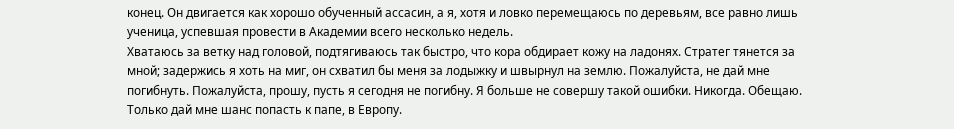конец. Он двигается как хорошо обученный ассасин, а я, хотя и ловко перемещаюсь по деревьям, все равно лишь ученица, успевшая провести в Академии всего несколько недель.
Хватаюсь за ветку над головой, подтягиваюсь так быстро, что кора обдирает кожу на ладонях. Стратег тянется за мной; задержись я хоть на миг, он схватил бы меня за лодыжку и швырнул на землю. Пожалуйста, не дай мне погибнуть. Пожалуйста, прошу, пусть я сегодня не погибну. Я больше не совершу такой ошибки. Никогда. Обещаю. Только дай мне шанс попасть к папе, в Европу.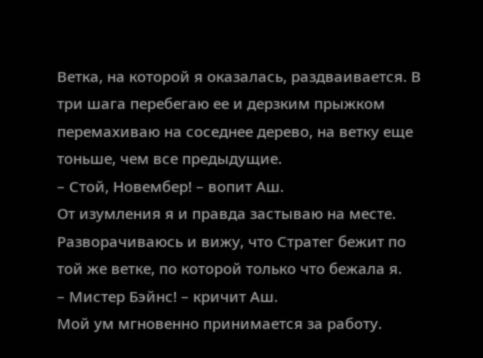Ветка, на которой я оказалась, раздваивается. В три шага перебегаю ее и дерзким прыжком перемахиваю на соседнее дерево, на ветку еще тоньше, чем все предыдущие.
– Стой, Новембер! – вопит Аш.
От изумления я и правда застываю на месте. Разворачиваюсь и вижу, что Стратег бежит по той же ветке, по которой только что бежала я.
– Мистер Бэйнс! – кричит Аш.
Мой ум мгновенно принимается за работу.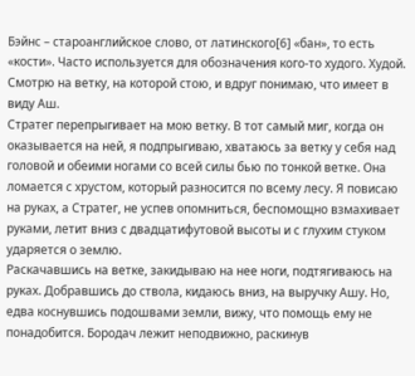Бэйнс – староанглийское слово, от латинского[6] «бан», то есть «кости». Часто используется для обозначения кого-то худого. Худой. Смотрю на ветку, на которой стою, и вдруг понимаю, что имеет в виду Аш.
Стратег перепрыгивает на мою ветку. В тот самый миг, когда он оказывается на ней, я подпрыгиваю, хватаюсь за ветку у себя над головой и обеими ногами со всей силы бью по тонкой ветке. Она ломается с хрустом, который разносится по всему лесу. Я повисаю на руках, а Стратег, не успев опомниться, беспомощно взмахивает руками, летит вниз с двадцатифутовой высоты и с глухим стуком ударяется о землю.
Раскачавшись на ветке, закидываю на нее ноги, подтягиваюсь на руках. Добравшись до ствола, кидаюсь вниз, на выручку Ашу. Но, едва коснувшись подошвами земли, вижу, что помощь ему не понадобится. Бородач лежит неподвижно, раскинув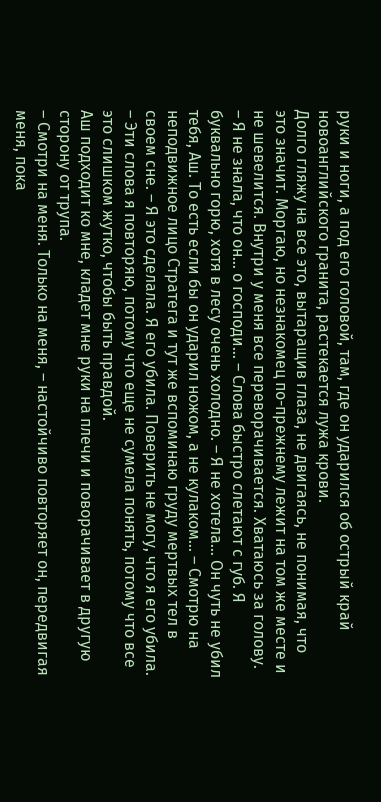руки и ноги, а под его головой, там, где он ударился об острый край новоанглийского гранита, растекается лужа крови.
Долго гляжу на все это, вытаращив глаза, не двигаясь, не понимая, что это значит. Моргаю, но незнакомец по-прежнему лежит на том же месте и не шевелится. Внутри у меня все переворачивается. Хватаюсь за голову.
– Я не знала, что он… о господи… – Слова быстро слетают с губ. Я буквально горю, хотя в лесу очень холодно. – Я не хотела… Он чуть не убил тебя, Аш. То есть если бы он ударил ножом, а не кулаком… – Смотрю на неподвижное лицо Стратега и тут же вспоминаю груду мертвых тел в своем сне. – Я это сделала. Я его убила. Поверить не могу, что я его убила. – Эти слова я повторяю, потому что еще не сумела понять, потому что все это слишком жутко, чтобы быть правдой.
Аш подходит ко мне, кладет мне руки на плечи и поворачивает в другую сторону от трупа.
– Смотри на меня. Только на меня, – настойчиво повторяет он, передвигая меня, пока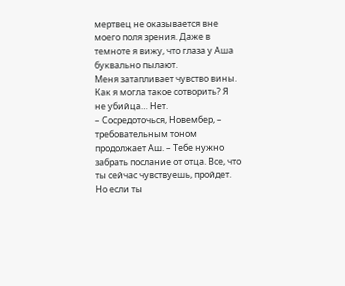мертвец не оказывается вне моего поля зрения. Даже в темноте я вижу, что глаза у Аша буквально пылают.
Меня затапливает чувство вины. Как я могла такое сотворить? Я не убийца… Нет.
– Сосредоточься, Новембер, – требовательным тоном продолжает Аш. – Тебе нужно забрать послание от отца. Все, что ты сейчас чувствуешь, пройдет. Но если ты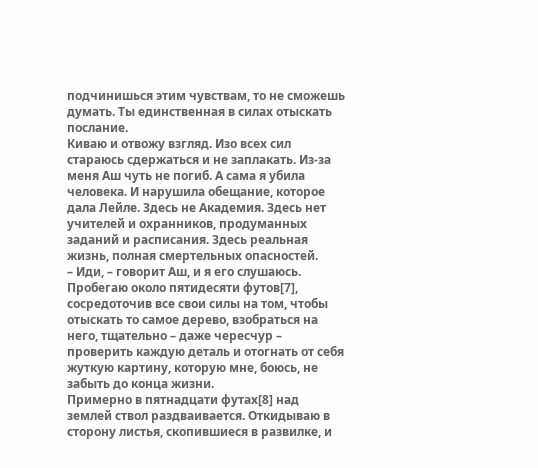подчинишься этим чувствам, то не сможешь думать. Ты единственная в силах отыскать послание.
Киваю и отвожу взгляд. Изо всех сил стараюсь сдержаться и не заплакать. Из-за меня Аш чуть не погиб. А сама я убила человека. И нарушила обещание, которое дала Лейле. Здесь не Академия. Здесь нет учителей и охранников, продуманных заданий и расписания. Здесь реальная жизнь, полная смертельных опасностей.
– Иди, – говорит Аш, и я его слушаюсь. Пробегаю около пятидесяти футов[7], сосредоточив все свои силы на том, чтобы отыскать то самое дерево, взобраться на него, тщательно – даже чересчур – проверить каждую деталь и отогнать от себя жуткую картину, которую мне, боюсь, не забыть до конца жизни.
Примерно в пятнадцати футах[8] над землей ствол раздваивается. Откидываю в сторону листья, скопившиеся в развилке, и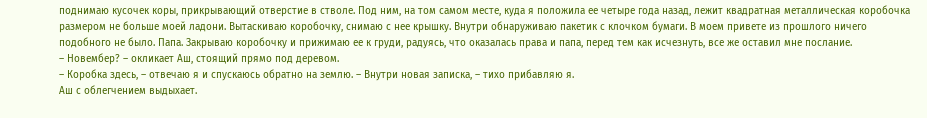поднимаю кусочек коры, прикрывающий отверстие в стволе. Под ним, на том самом месте, куда я положила ее четыре года назад, лежит квадратная металлическая коробочка размером не больше моей ладони. Вытаскиваю коробочку, снимаю с нее крышку. Внутри обнаруживаю пакетик с клочком бумаги. В моем привете из прошлого ничего подобного не было. Папа. Закрываю коробочку и прижимаю ее к груди, радуясь, что оказалась права и папа, перед тем как исчезнуть, все же оставил мне послание.
– Новембер? – окликает Аш, стоящий прямо под деревом.
– Коробка здесь, – отвечаю я и спускаюсь обратно на землю. – Внутри новая записка, – тихо прибавляю я.
Аш с облегчением выдыхает.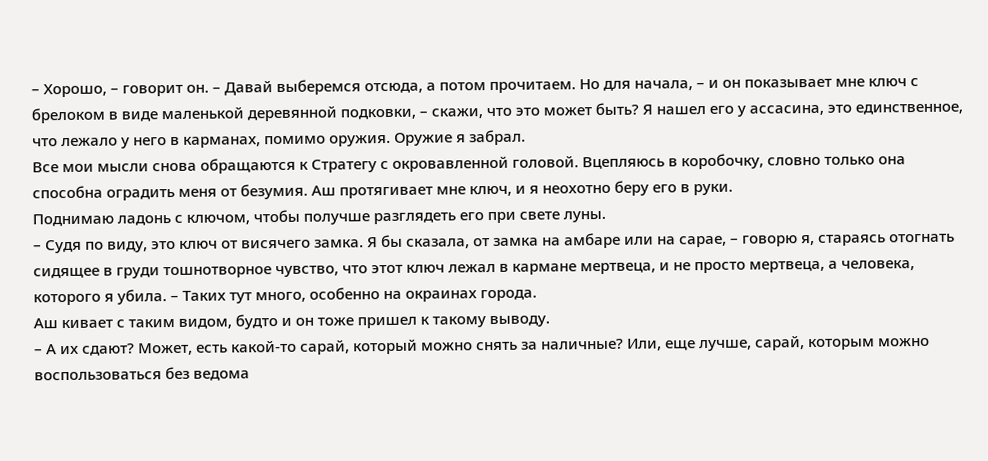– Хорошо, – говорит он. – Давай выберемся отсюда, а потом прочитаем. Но для начала, – и он показывает мне ключ с брелоком в виде маленькой деревянной подковки, – скажи, что это может быть? Я нашел его у ассасина, это единственное, что лежало у него в карманах, помимо оружия. Оружие я забрал.
Все мои мысли снова обращаются к Стратегу с окровавленной головой. Вцепляюсь в коробочку, словно только она способна оградить меня от безумия. Аш протягивает мне ключ, и я неохотно беру его в руки.
Поднимаю ладонь с ключом, чтобы получше разглядеть его при свете луны.
– Судя по виду, это ключ от висячего замка. Я бы сказала, от замка на амбаре или на сарае, – говорю я, стараясь отогнать сидящее в груди тошнотворное чувство, что этот ключ лежал в кармане мертвеца, и не просто мертвеца, а человека, которого я убила. – Таких тут много, особенно на окраинах города.
Аш кивает с таким видом, будто и он тоже пришел к такому выводу.
– А их сдают? Может, есть какой-то сарай, который можно снять за наличные? Или, еще лучше, сарай, которым можно воспользоваться без ведома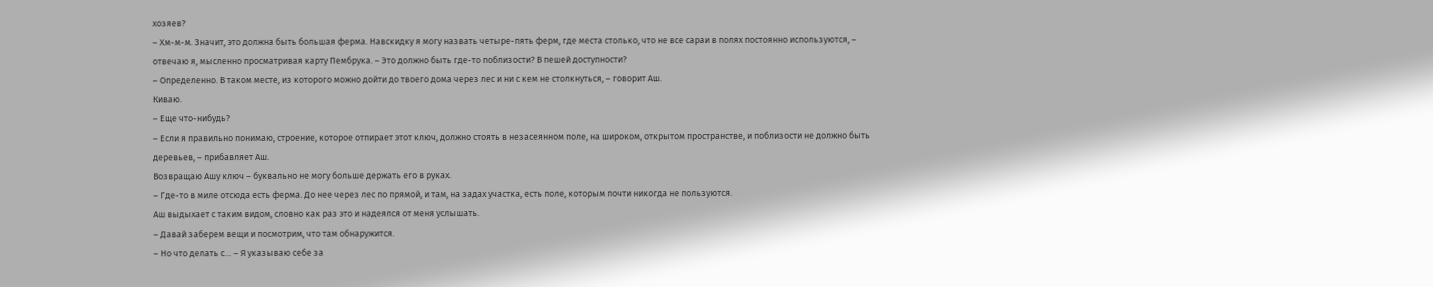хозяев?
– Хм-м-м. Значит, это должна быть большая ферма. Навскидку я могу назвать четыре-пять ферм, где места столько, что не все сараи в полях постоянно используются, – отвечаю я, мысленно просматривая карту Пембрука. – Это должно быть где-то поблизости? В пешей доступности?
– Определенно. В таком месте, из которого можно дойти до твоего дома через лес и ни с кем не столкнуться, – говорит Аш.
Киваю.
– Еще что-нибудь?
– Если я правильно понимаю, строение, которое отпирает этот ключ, должно стоять в незасеянном поле, на широком, открытом пространстве, и поблизости не должно быть деревьев, – прибавляет Аш.
Возвращаю Ашу ключ – буквально не могу больше держать его в руках.
– Где-то в миле отсюда есть ферма. До нее через лес по прямой, и там, на задах участка, есть поле, которым почти никогда не пользуются.
Аш выдыхает с таким видом, словно как раз это и надеялся от меня услышать.
– Давай заберем вещи и посмотрим, что там обнаружится.
– Но что делать с… – Я указываю себе за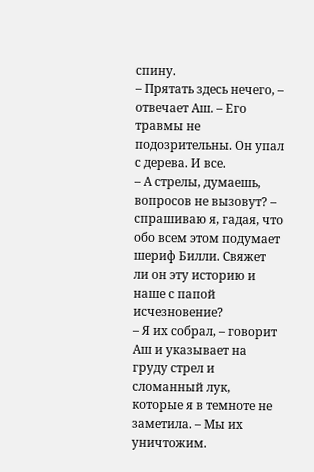спину.
– Прятать здесь нечего, – отвечает Аш. – Его травмы не подозрительны. Он упал с дерева. И все.
– А стрелы, думаешь, вопросов не вызовут? – спрашиваю я, гадая, что обо всем этом подумает шериф Билли. Свяжет ли он эту историю и наше с папой исчезновение?
– Я их собрал, – говорит Аш и указывает на груду стрел и сломанный лук, которые я в темноте не заметила. – Мы их уничтожим.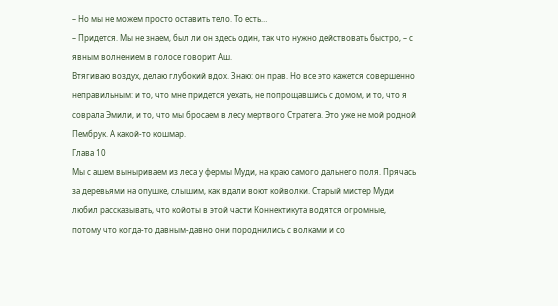– Но мы не можем просто оставить тело. То есть…
– Придется. Мы не знаем, был ли он здесь один, так что нужно действовать быстро, – с явным волнением в голосе говорит Аш.
Втягиваю воздух, делаю глубокий вдох. Знаю: он прав. Но все это кажется совершенно неправильным: и то, что мне придется уехать, не попрощавшись с домом, и то, что я соврала Эмили, и то, что мы бросаем в лесу мертвого Стратега. Это уже не мой родной Пембрук. А какой-то кошмар.
Глава 10
Мы с ашем выныриваем из леса у фермы Муди, на краю самого дальнего поля. Прячась за деревьями на опушке, слышим, как вдали воют койволки. Старый мистер Муди любил рассказывать, что койоты в этой части Коннектикута водятся огромные, потому что когда-то давным-давно они породнились с волками и со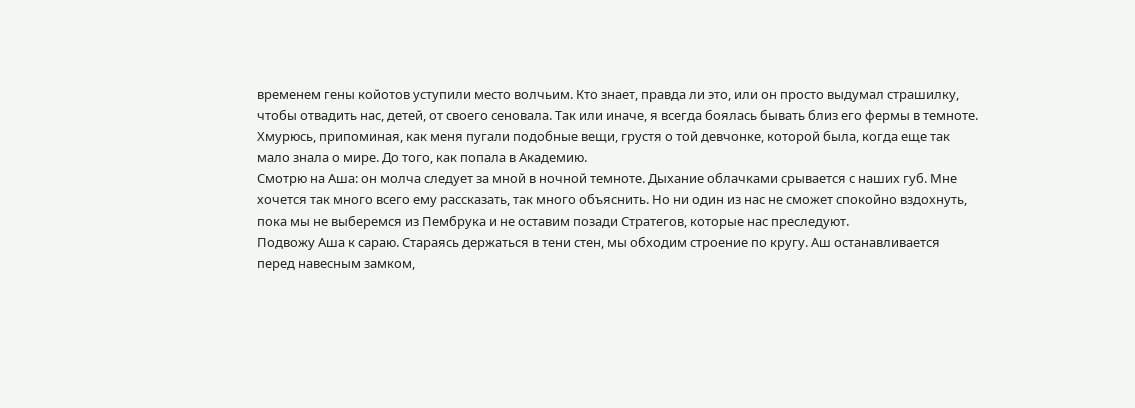временем гены койотов уступили место волчьим. Кто знает, правда ли это, или он просто выдумал страшилку, чтобы отвадить нас, детей, от своего сеновала. Так или иначе, я всегда боялась бывать близ его фермы в темноте. Хмурюсь, припоминая, как меня пугали подобные вещи, грустя о той девчонке, которой была, когда еще так мало знала о мире. До того, как попала в Академию.
Смотрю на Аша: он молча следует за мной в ночной темноте. Дыхание облачками срывается с наших губ. Мне хочется так много всего ему рассказать, так много объяснить. Но ни один из нас не сможет спокойно вздохнуть, пока мы не выберемся из Пембрука и не оставим позади Стратегов, которые нас преследуют.
Подвожу Аша к сараю. Стараясь держаться в тени стен, мы обходим строение по кругу. Аш останавливается перед навесным замком,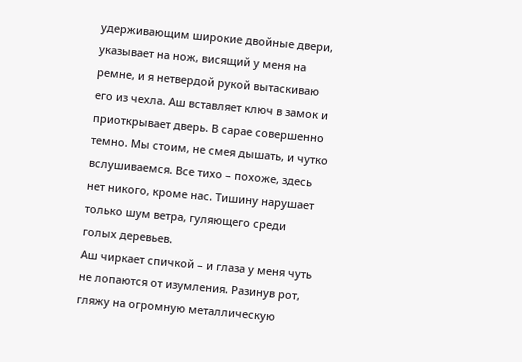удерживающим широкие двойные двери, указывает на нож, висящий у меня на ремне, и я нетвердой рукой вытаскиваю его из чехла. Аш вставляет ключ в замок и приоткрывает дверь. В сарае совершенно темно. Мы стоим, не смея дышать, и чутко вслушиваемся. Все тихо – похоже, здесь нет никого, кроме нас. Тишину нарушает только шум ветра, гуляющего среди голых деревьев.
Аш чиркает спичкой – и глаза у меня чуть не лопаются от изумления. Разинув рот, гляжу на огромную металлическую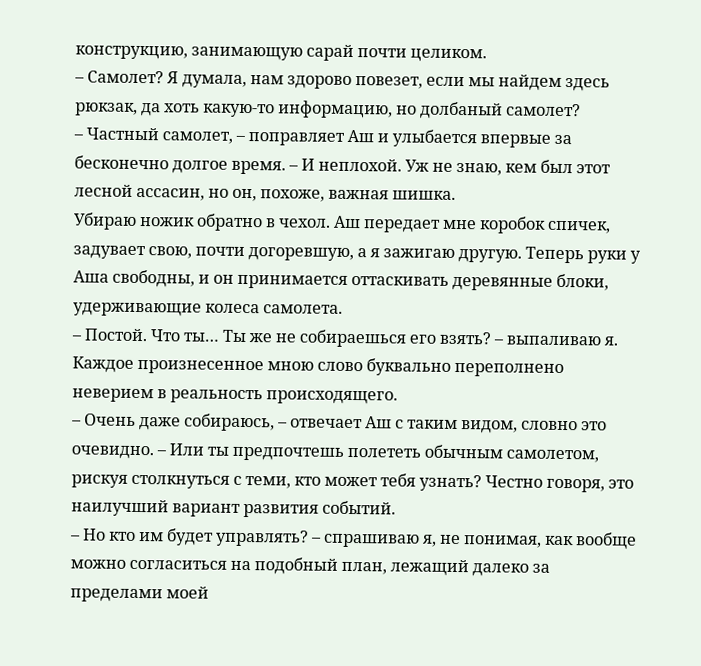конструкцию, занимающую сарай почти целиком.
– Самолет? Я думала, нам здорово повезет, если мы найдем здесь рюкзак, да хоть какую-то информацию, но долбаный самолет?
– Частный самолет, – поправляет Аш и улыбается впервые за бесконечно долгое время. – И неплохой. Уж не знаю, кем был этот лесной ассасин, но он, похоже, важная шишка.
Убираю ножик обратно в чехол. Аш передает мне коробок спичек, задувает свою, почти догоревшую, а я зажигаю другую. Теперь руки у Аша свободны, и он принимается оттаскивать деревянные блоки, удерживающие колеса самолета.
– Постой. Что ты… Ты же не собираешься его взять? – выпаливаю я. Каждое произнесенное мною слово буквально переполнено неверием в реальность происходящего.
– Очень даже собираюсь, – отвечает Аш с таким видом, словно это очевидно. – Или ты предпочтешь полететь обычным самолетом, рискуя столкнуться с теми, кто может тебя узнать? Честно говоря, это наилучший вариант развития событий.
– Но кто им будет управлять? – спрашиваю я, не понимая, как вообще можно согласиться на подобный план, лежащий далеко за пределами моей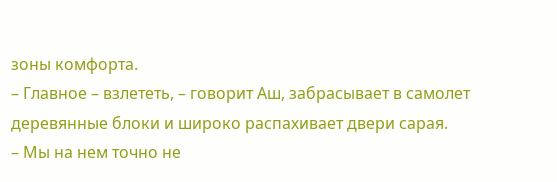зоны комфорта.
– Главное – взлететь, – говорит Аш, забрасывает в самолет деревянные блоки и широко распахивает двери сарая.
– Мы на нем точно не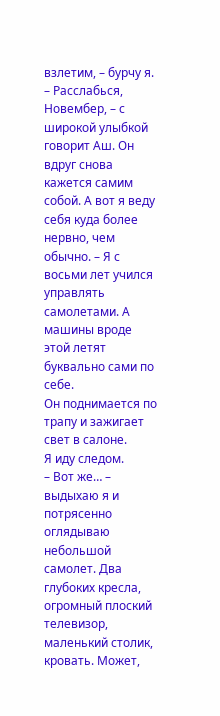взлетим, – бурчу я.
– Расслабься, Новембер, – с широкой улыбкой говорит Аш. Он вдруг снова кажется самим собой. А вот я веду себя куда более нервно, чем обычно. – Я с восьми лет учился управлять самолетами. А машины вроде этой летят буквально сами по себе.
Он поднимается по трапу и зажигает свет в салоне.
Я иду следом.
– Вот же… – выдыхаю я и потрясенно оглядываю небольшой самолет. Два глубоких кресла, огромный плоский телевизор, маленький столик, кровать. Может,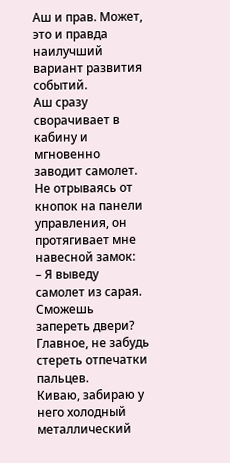Аш и прав. Может, это и правда наилучший вариант развития событий.
Аш сразу сворачивает в кабину и мгновенно заводит самолет. Не отрываясь от кнопок на панели управления, он протягивает мне навесной замок:
– Я выведу самолет из сарая. Сможешь запереть двери? Главное, не забудь стереть отпечатки пальцев.
Киваю, забираю у него холодный металлический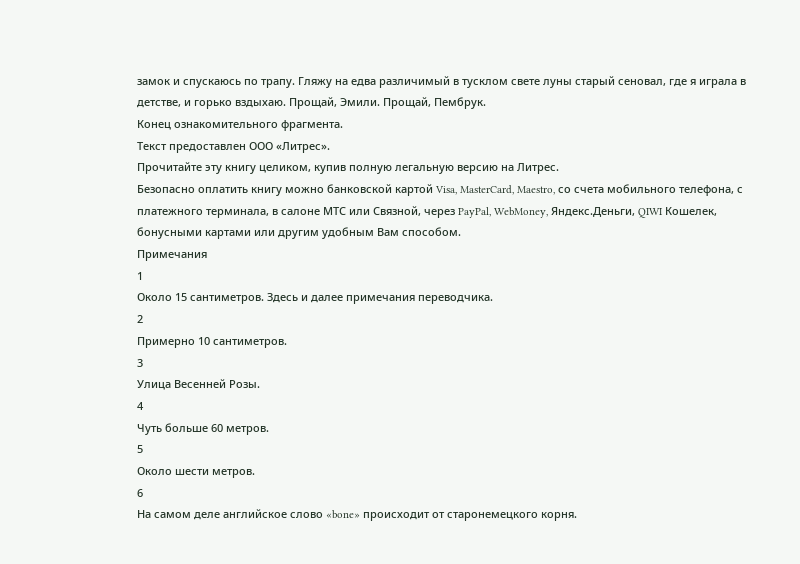замок и спускаюсь по трапу. Гляжу на едва различимый в тусклом свете луны старый сеновал, где я играла в детстве, и горько вздыхаю. Прощай, Эмили. Прощай, Пембрук.
Конец ознакомительного фрагмента.
Текст предоставлен ООО «Литрес».
Прочитайте эту книгу целиком, купив полную легальную версию на Литрес.
Безопасно оплатить книгу можно банковской картой Visa, MasterCard, Maestro, со счета мобильного телефона, с платежного терминала, в салоне МТС или Связной, через PayPal, WebMoney, Яндекс.Деньги, QIWI Кошелек, бонусными картами или другим удобным Вам способом.
Примечания
1
Около 15 сантиметров. Здесь и далее примечания переводчика.
2
Примерно 10 сантиметров.
3
Улица Весенней Розы.
4
Чуть больше 60 метров.
5
Около шести метров.
6
На самом деле английское слово «bone» происходит от старонемецкого корня.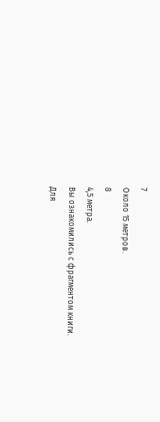7
Около 15 метров.
8
4,5 метра.
Вы ознакомились с фрагментом книги.
Для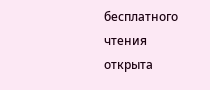бесплатного чтения открыта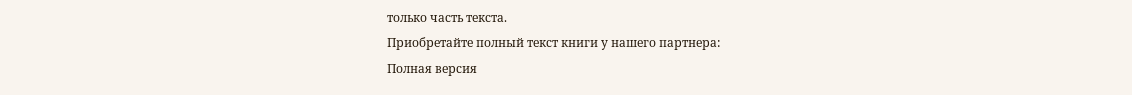только часть текста.
Приобретайте полный текст книги у нашего партнера:
Полная версия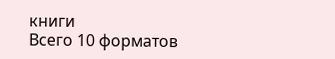книги
Всего 10 форматов